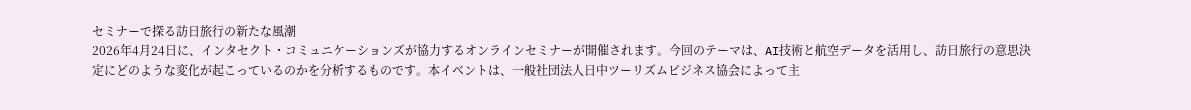セミナーで探る訪日旅行の新たな風潮
2026年4月24日に、インタセクト・コミュニケーションズが協力するオンラインセミナーが開催されます。今回のテーマは、AI技術と航空データを活用し、訪日旅行の意思決定にどのような変化が起こっているのかを分析するものです。本イベントは、一般社団法人日中ツーリズムビジネス協会によって主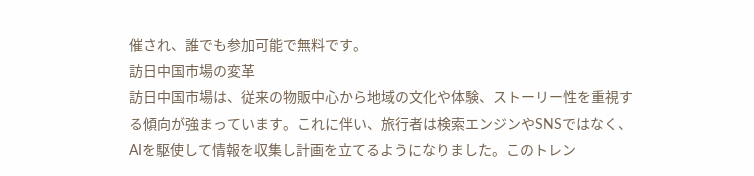催され、誰でも参加可能で無料です。
訪日中国市場の変革
訪日中国市場は、従来の物販中心から地域の文化や体験、ストーリー性を重視する傾向が強まっています。これに伴い、旅行者は検索エンジンやSNSではなく、AIを駆使して情報を収集し計画を立てるようになりました。このトレン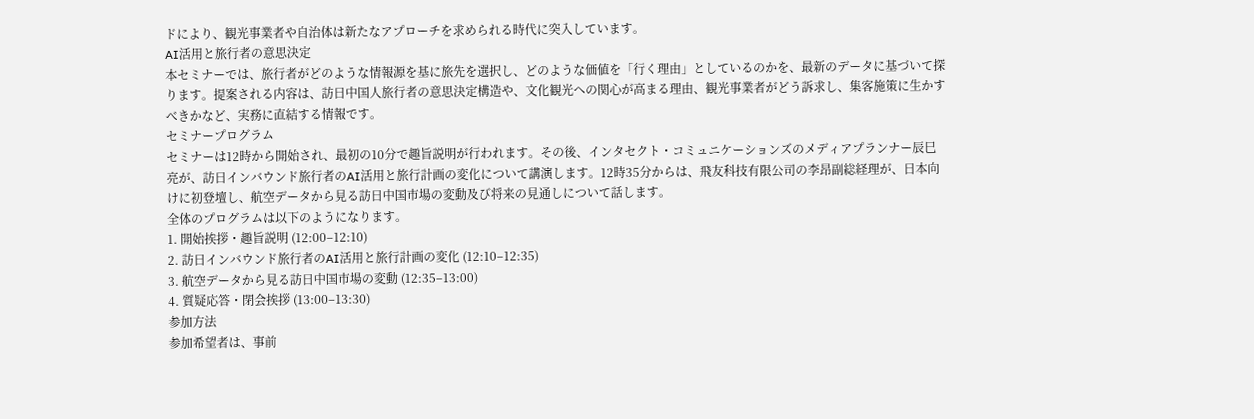ドにより、観光事業者や自治体は新たなアプローチを求められる時代に突入しています。
AI活用と旅行者の意思決定
本セミナーでは、旅行者がどのような情報源を基に旅先を選択し、どのような価値を「行く理由」としているのかを、最新のデータに基づいて探ります。提案される内容は、訪日中国人旅行者の意思決定構造や、文化観光への関心が高まる理由、観光事業者がどう訴求し、集客施策に生かすべきかなど、実務に直結する情報です。
セミナープログラム
セミナーは12時から開始され、最初の10分で趣旨説明が行われます。その後、インタセクト・コミュニケーションズのメディアプランナー辰巳亮が、訪日インバウンド旅行者のAI活用と旅行計画の変化について講演します。12時35分からは、飛友科技有限公司の李昂副総経理が、日本向けに初登壇し、航空データから見る訪日中国市場の変動及び将来の見通しについて話します。
全体のプログラムは以下のようになります。
1. 開始挨拶・趣旨説明 (12:00–12:10)
2. 訪日インバウンド旅行者のAI活用と旅行計画の変化 (12:10–12:35)
3. 航空データから見る訪日中国市場の変動 (12:35–13:00)
4. 質疑応答・閉会挨拶 (13:00–13:30)
参加方法
参加希望者は、事前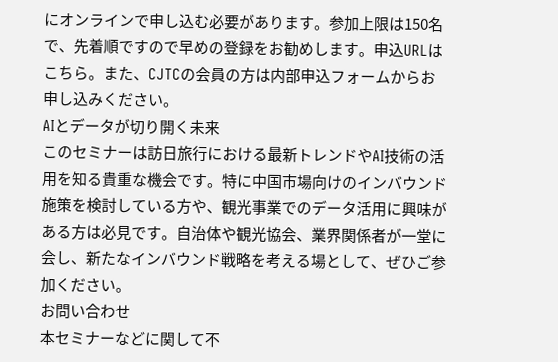にオンラインで申し込む必要があります。参加上限は150名で、先着順ですので早めの登録をお勧めします。申込URLは
こちら。また、CJTCの会員の方は内部申込フォームからお申し込みください。
AIとデータが切り開く未来
このセミナーは訪日旅行における最新トレンドやAI技術の活用を知る貴重な機会です。特に中国市場向けのインバウンド施策を検討している方や、観光事業でのデータ活用に興味がある方は必見です。自治体や観光協会、業界関係者が一堂に会し、新たなインバウンド戦略を考える場として、ぜひご参加ください。
お問い合わせ
本セミナーなどに関して不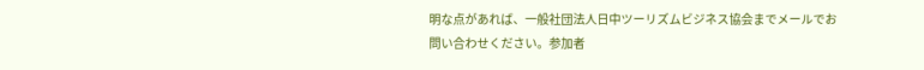明な点があれば、一般社団法人日中ツーリズムビジネス協会までメールでお問い合わせください。参加者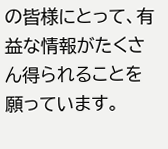の皆様にとって、有益な情報がたくさん得られることを願っています。